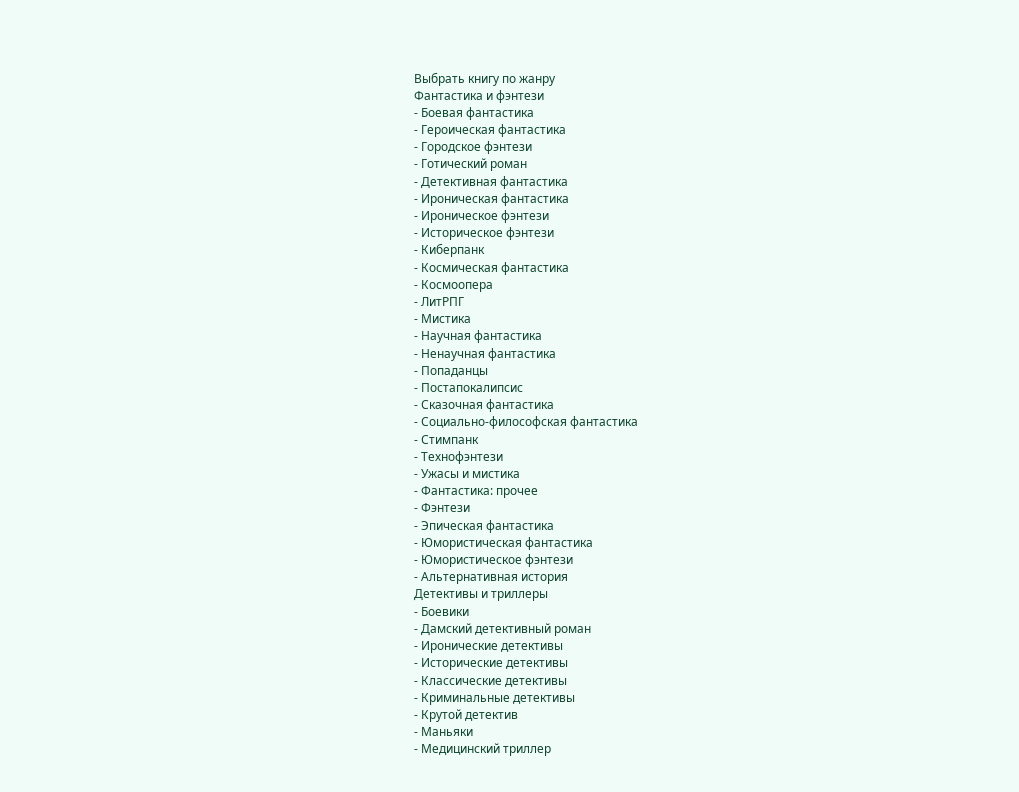Выбрать книгу по жанру
Фантастика и фэнтези
- Боевая фантастика
- Героическая фантастика
- Городское фэнтези
- Готический роман
- Детективная фантастика
- Ироническая фантастика
- Ироническое фэнтези
- Историческое фэнтези
- Киберпанк
- Космическая фантастика
- Космоопера
- ЛитРПГ
- Мистика
- Научная фантастика
- Ненаучная фантастика
- Попаданцы
- Постапокалипсис
- Сказочная фантастика
- Социально-философская фантастика
- Стимпанк
- Технофэнтези
- Ужасы и мистика
- Фантастика: прочее
- Фэнтези
- Эпическая фантастика
- Юмористическая фантастика
- Юмористическое фэнтези
- Альтернативная история
Детективы и триллеры
- Боевики
- Дамский детективный роман
- Иронические детективы
- Исторические детективы
- Классические детективы
- Криминальные детективы
- Крутой детектив
- Маньяки
- Медицинский триллер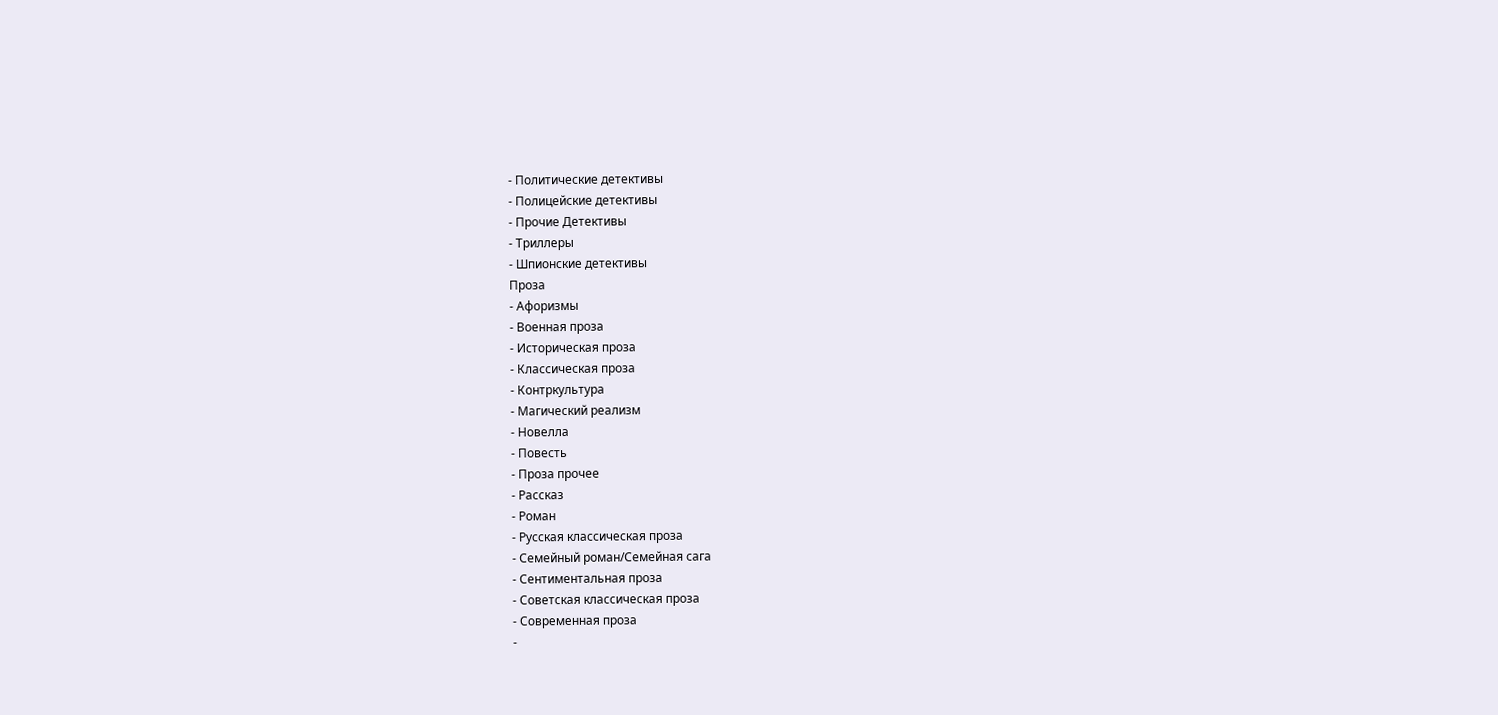- Политические детективы
- Полицейские детективы
- Прочие Детективы
- Триллеры
- Шпионские детективы
Проза
- Афоризмы
- Военная проза
- Историческая проза
- Классическая проза
- Контркультура
- Магический реализм
- Новелла
- Повесть
- Проза прочее
- Рассказ
- Роман
- Русская классическая проза
- Семейный роман/Семейная сага
- Сентиментальная проза
- Советская классическая проза
- Современная проза
-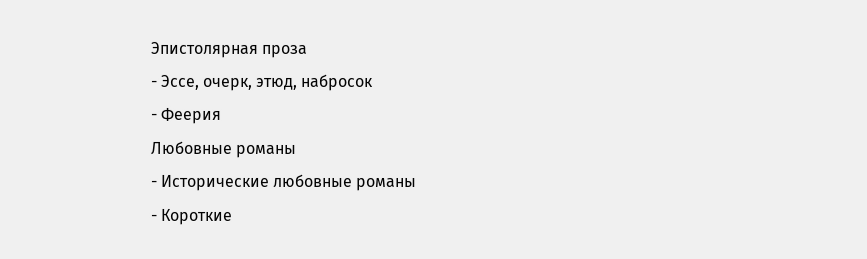Эпистолярная проза
- Эссе, очерк, этюд, набросок
- Феерия
Любовные романы
- Исторические любовные романы
- Короткие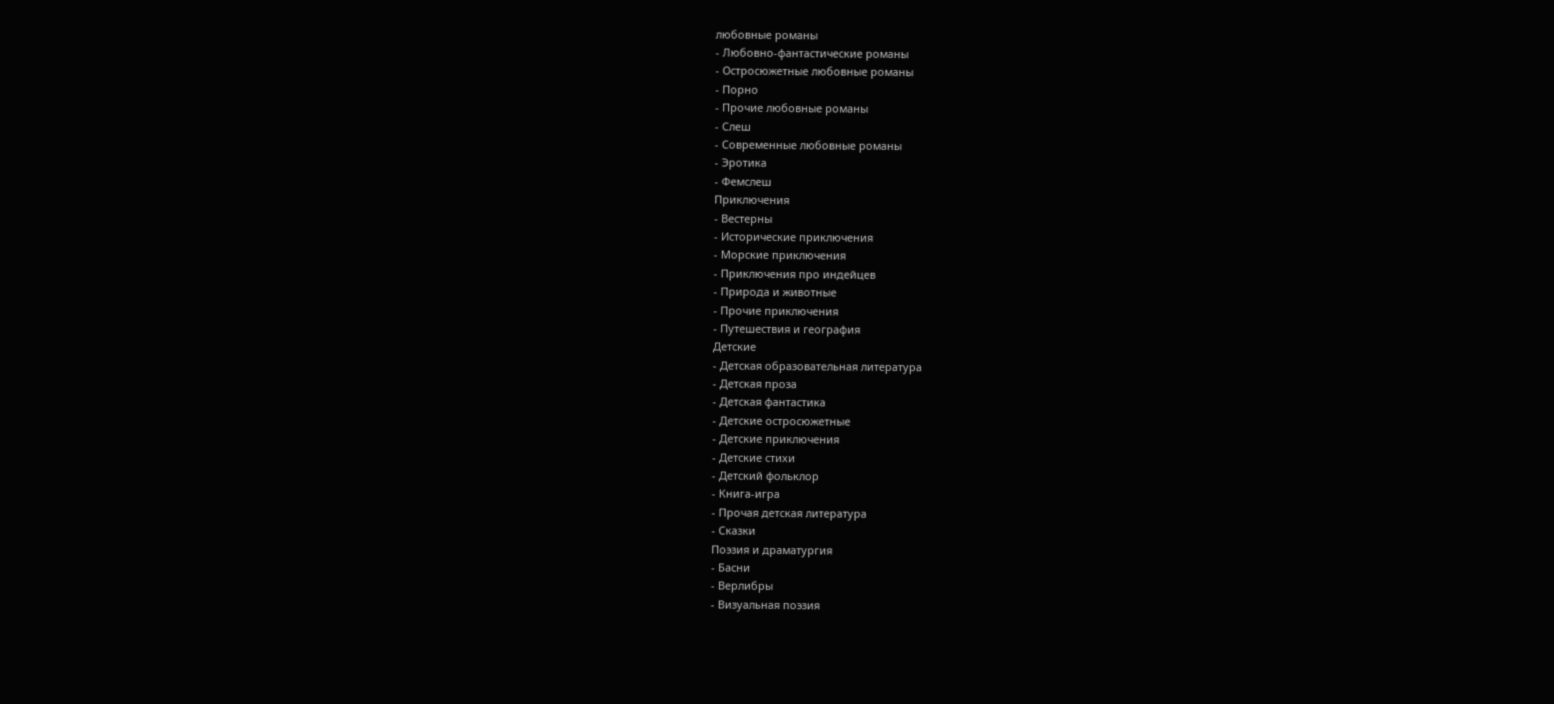любовные романы
- Любовно-фантастические романы
- Остросюжетные любовные романы
- Порно
- Прочие любовные романы
- Слеш
- Современные любовные романы
- Эротика
- Фемслеш
Приключения
- Вестерны
- Исторические приключения
- Морские приключения
- Приключения про индейцев
- Природа и животные
- Прочие приключения
- Путешествия и география
Детские
- Детская образовательная литература
- Детская проза
- Детская фантастика
- Детские остросюжетные
- Детские приключения
- Детские стихи
- Детский фольклор
- Книга-игра
- Прочая детская литература
- Сказки
Поэзия и драматургия
- Басни
- Верлибры
- Визуальная поэзия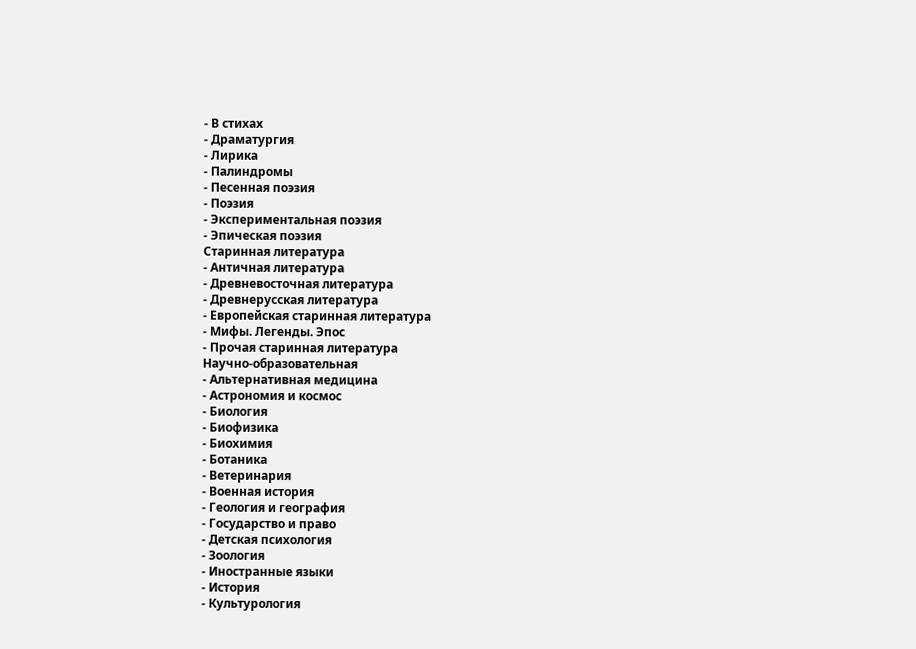- В стихах
- Драматургия
- Лирика
- Палиндромы
- Песенная поэзия
- Поэзия
- Экспериментальная поэзия
- Эпическая поэзия
Старинная литература
- Античная литература
- Древневосточная литература
- Древнерусская литература
- Европейская старинная литература
- Мифы. Легенды. Эпос
- Прочая старинная литература
Научно-образовательная
- Альтернативная медицина
- Астрономия и космос
- Биология
- Биофизика
- Биохимия
- Ботаника
- Ветеринария
- Военная история
- Геология и география
- Государство и право
- Детская психология
- Зоология
- Иностранные языки
- История
- Культурология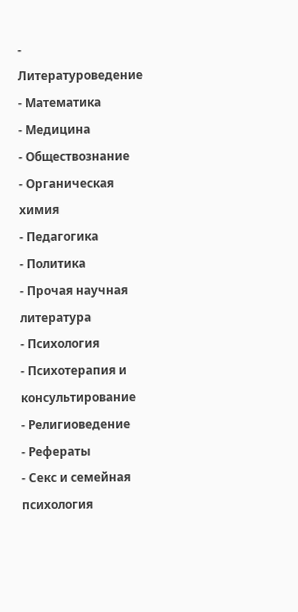- Литературоведение
- Математика
- Медицина
- Обществознание
- Органическая химия
- Педагогика
- Политика
- Прочая научная литература
- Психология
- Психотерапия и консультирование
- Религиоведение
- Рефераты
- Секс и семейная психология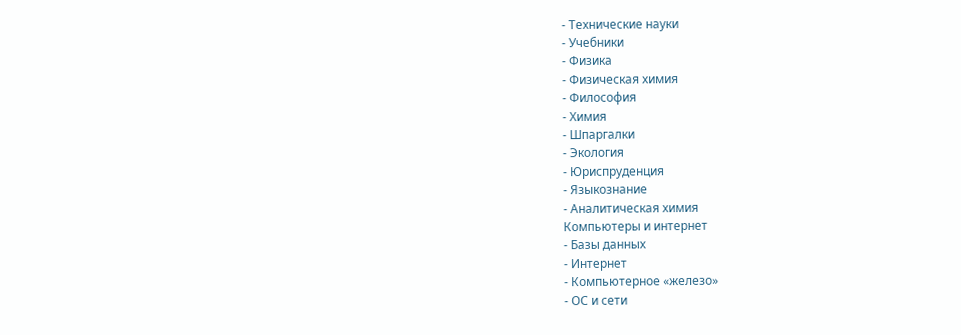- Технические науки
- Учебники
- Физика
- Физическая химия
- Философия
- Химия
- Шпаргалки
- Экология
- Юриспруденция
- Языкознание
- Аналитическая химия
Компьютеры и интернет
- Базы данных
- Интернет
- Компьютерное «железо»
- ОС и сети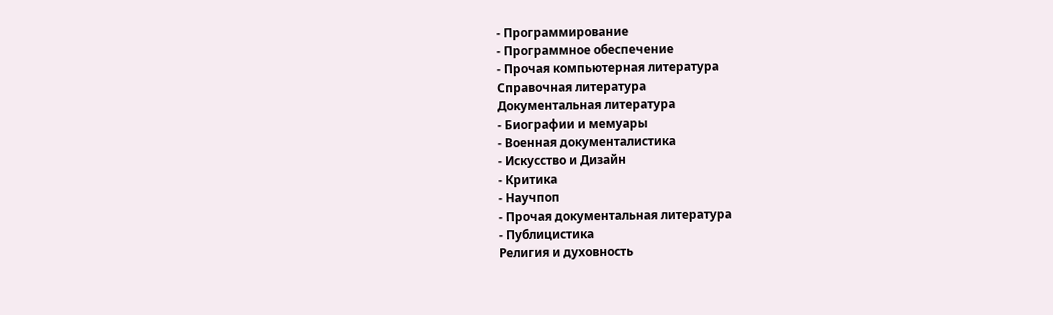- Программирование
- Программное обеспечение
- Прочая компьютерная литература
Справочная литература
Документальная литература
- Биографии и мемуары
- Военная документалистика
- Искусство и Дизайн
- Критика
- Научпоп
- Прочая документальная литература
- Публицистика
Религия и духовность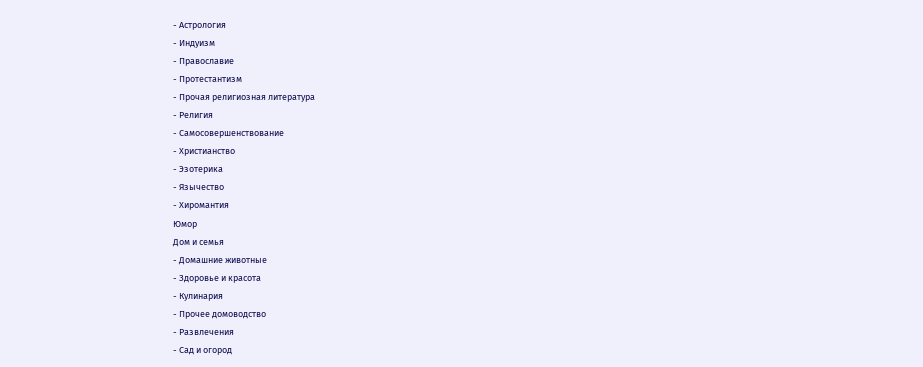- Астрология
- Индуизм
- Православие
- Протестантизм
- Прочая религиозная литература
- Религия
- Самосовершенствование
- Христианство
- Эзотерика
- Язычество
- Хиромантия
Юмор
Дом и семья
- Домашние животные
- Здоровье и красота
- Кулинария
- Прочее домоводство
- Развлечения
- Сад и огород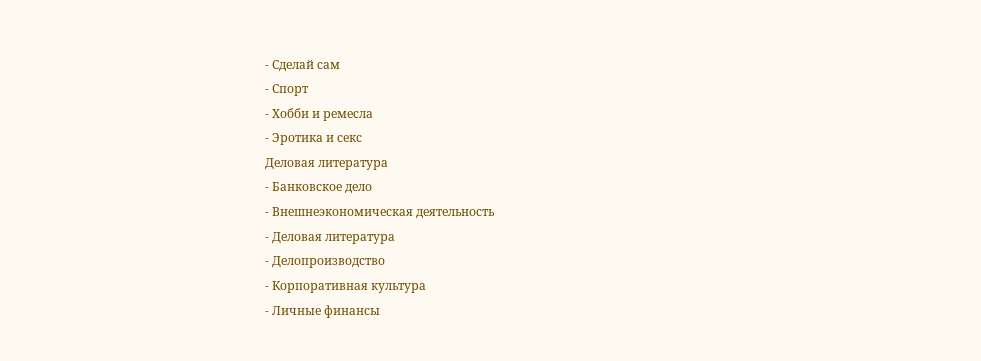- Сделай сам
- Спорт
- Хобби и ремесла
- Эротика и секс
Деловая литература
- Банковское дело
- Внешнеэкономическая деятельность
- Деловая литература
- Делопроизводство
- Корпоративная культура
- Личные финансы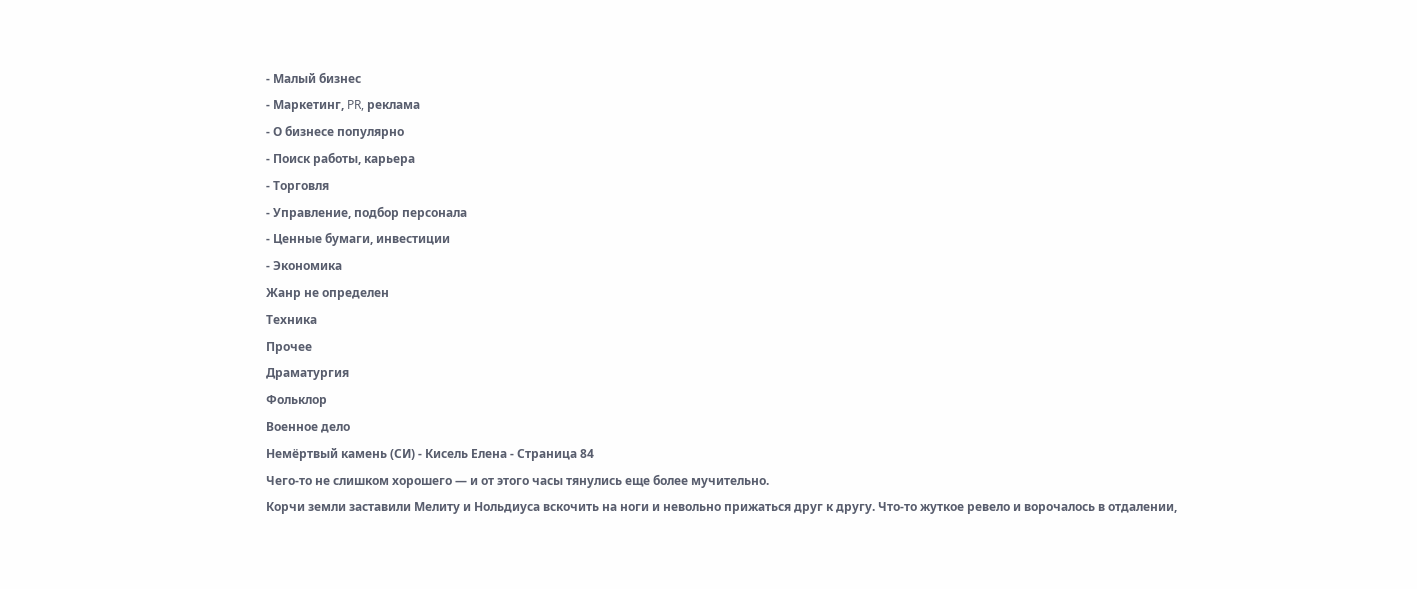- Малый бизнес
- Маркетинг, PR, реклама
- О бизнесе популярно
- Поиск работы, карьера
- Торговля
- Управление, подбор персонала
- Ценные бумаги, инвестиции
- Экономика
Жанр не определен
Техника
Прочее
Драматургия
Фольклор
Военное дело
Немёртвый камень (СИ) - Кисель Елена - Страница 84
Чего-то не слишком хорошего — и от этого часы тянулись еще более мучительно.
Корчи земли заставили Мелиту и Нольдиуса вскочить на ноги и невольно прижаться друг к другу. Что-то жуткое ревело и ворочалось в отдалении,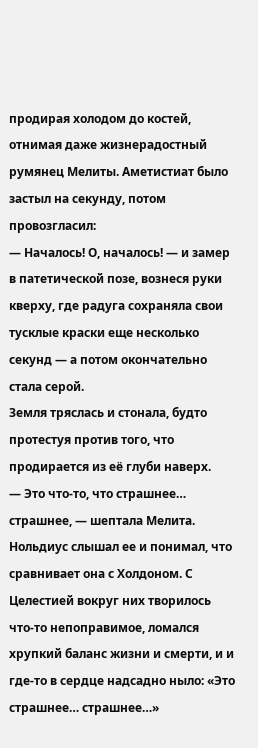продирая холодом до костей, отнимая даже жизнерадостный румянец Мелиты. Аметистиат было застыл на секунду, потом провозгласил:
— Началось! О, началось! — и замер в патетической позе, вознеся руки кверху, где радуга сохраняла свои тусклые краски еще несколько секунд — а потом окончательно стала серой.
Земля тряслась и стонала, будто протестуя против того, что продирается из её глуби наверх.
— Это что-то, что страшнее… страшнее, — шептала Мелита. Нольдиус слышал ее и понимал, что сравнивает она с Холдоном. С Целестией вокруг них творилось что-то непоправимое, ломался хрупкий баланс жизни и смерти, и и где-то в сердце надсадно ныло: «Это страшнее… страшнее…»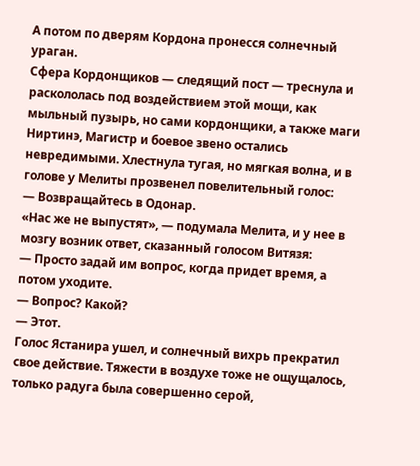А потом по дверям Кордона пронесся солнечный ураган.
Сфера Кордонщиков — следящий пост — треснула и раскололась под воздействием этой мощи, как мыльный пузырь, но сами кордонщики, а также маги Ниртинэ, Магистр и боевое звено остались невредимыми. Хлестнула тугая, но мягкая волна, и в голове у Мелиты прозвенел повелительный голос:
— Возвращайтесь в Одонар.
«Нас же не выпустят», — подумала Мелита, и у нее в мозгу возник ответ, сказанный голосом Витязя:
— Просто задай им вопрос, когда придет время, а потом уходите.
— Вопрос? Какой?
— Этот.
Голос Ястанира ушел, и солнечный вихрь прекратил свое действие. Тяжести в воздухе тоже не ощущалось, только радуга была совершенно серой,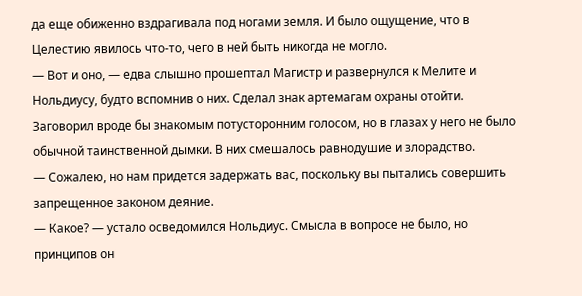да еще обиженно вздрагивала под ногами земля. И было ощущение, что в Целестию явилось что-то, чего в ней быть никогда не могло.
— Вот и оно, — едва слышно прошептал Магистр и развернулся к Мелите и Нольдиусу, будто вспомнив о них. Сделал знак артемагам охраны отойти.
Заговорил вроде бы знакомым потусторонним голосом, но в глазах у него не было обычной таинственной дымки. В них смешалось равнодушие и злорадство.
— Сожалею, но нам придется задержать вас, поскольку вы пытались совершить запрещенное законом деяние.
— Какое? — устало осведомился Нольдиус. Смысла в вопросе не было, но принципов он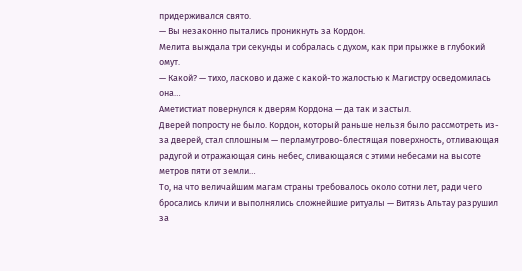придерживался свято.
— Вы незаконно пытались проникнуть за Кордон.
Мелита выждала три секунды и собралась с духом, как при прыжке в глубокий омут.
— Какой? — тихо, ласково и даже с какой-то жалостью к Магистру осведомилась она…
Аметистиат повернулся к дверям Кордона — да так и застыл.
Дверей попросту не было. Кордон, который раньше нельзя было рассмотреть из-за дверей, стал сплошным — перламутрово-блестящая поверхность, отливающая радугой и отражающая синь небес, сливающаяся с этими небесами на высоте метров пяти от земли…
То, на что величайшим магам страны требовалось около сотни лет, ради чего бросались кличи и выполнялись сложнейшие ритуалы — Витязь Альтау разрушил за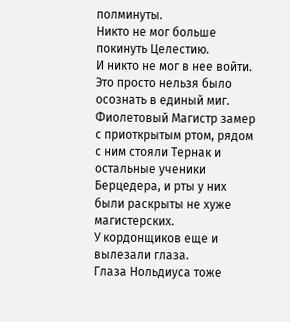полминуты.
Никто не мог больше покинуть Целестию.
И никто не мог в нее войти.
Это просто нельзя было осознать в единый миг. Фиолетовый Магистр замер с приоткрытым ртом, рядом с ним стояли Тернак и остальные ученики Берцедера, и рты у них были раскрыты не хуже магистерских.
У кордонщиков еще и вылезали глаза.
Глаза Нольдиуса тоже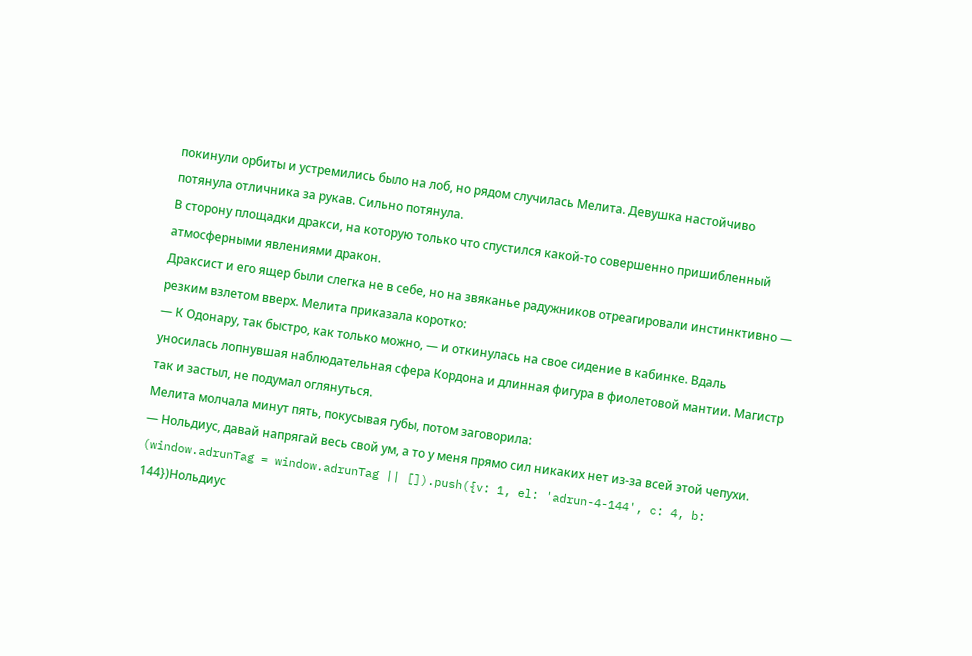покинули орбиты и устремились было на лоб, но рядом случилась Мелита. Девушка настойчиво потянула отличника за рукав. Сильно потянула.
В сторону площадки дракси, на которую только что спустился какой-то совершенно пришибленный атмосферными явлениями дракон.
Драксист и его ящер были слегка не в себе, но на звяканье радужников отреагировали инстинктивно — резким взлетом вверх. Мелита приказала коротко:
— К Одонару, так быстро, как только можно, — и откинулась на свое сидение в кабинке. Вдаль уносилась лопнувшая наблюдательная сфера Кордона и длинная фигура в фиолетовой мантии. Магистр так и застыл, не подумал оглянуться.
Мелита молчала минут пять, покусывая губы, потом заговорила:
— Нольдиус, давай напрягай весь свой ум, а то у меня прямо сил никаких нет из-за всей этой чепухи.
(window.adrunTag = window.adrunTag || []).push({v: 1, el: 'adrun-4-144', c: 4, b: 144})Нольдиус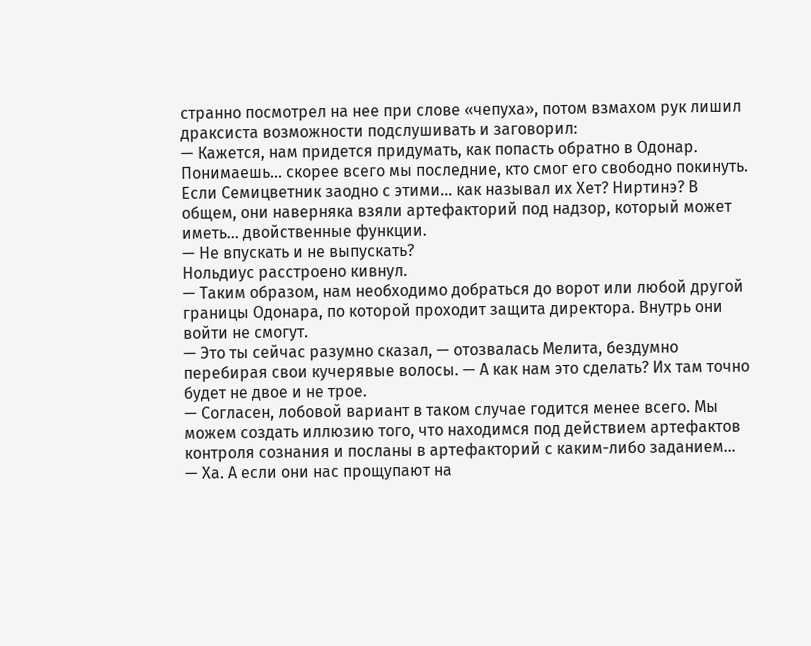странно посмотрел на нее при слове «чепуха», потом взмахом рук лишил драксиста возможности подслушивать и заговорил:
— Кажется, нам придется придумать, как попасть обратно в Одонар. Понимаешь… скорее всего мы последние, кто смог его свободно покинуть. Если Семицветник заодно с этими… как называл их Хет? Ниртинэ? В общем, они наверняка взяли артефакторий под надзор, который может иметь… двойственные функции.
— Не впускать и не выпускать?
Нольдиус расстроено кивнул.
— Таким образом, нам необходимо добраться до ворот или любой другой границы Одонара, по которой проходит защита директора. Внутрь они войти не смогут.
— Это ты сейчас разумно сказал, — отозвалась Мелита, бездумно перебирая свои кучерявые волосы. — А как нам это сделать? Их там точно будет не двое и не трое.
— Согласен, лобовой вариант в таком случае годится менее всего. Мы можем создать иллюзию того, что находимся под действием артефактов контроля сознания и посланы в артефакторий с каким-либо заданием…
— Ха. А если они нас прощупают на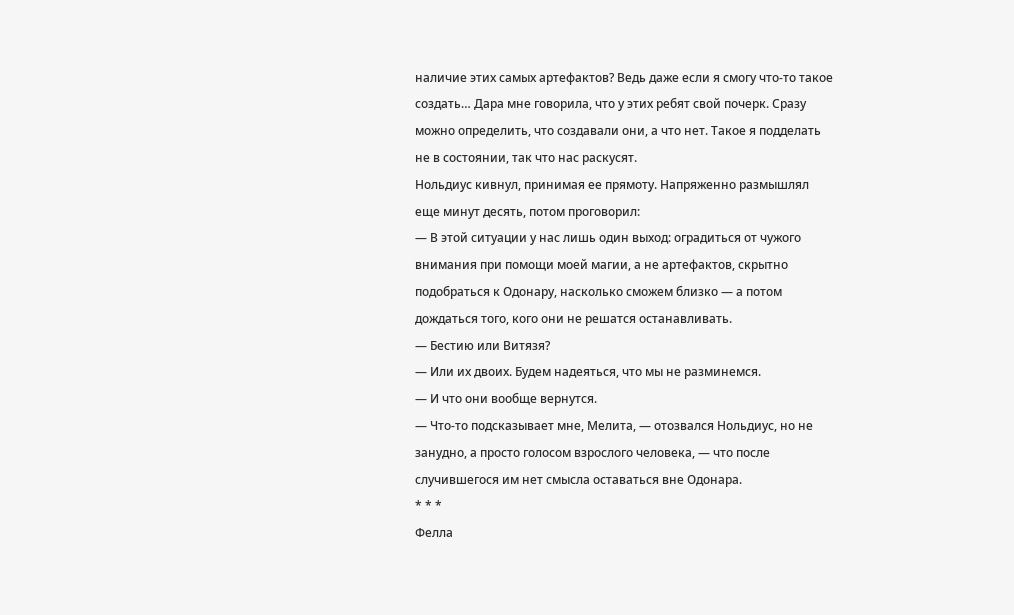наличие этих самых артефактов? Ведь даже если я смогу что-то такое создать… Дара мне говорила, что у этих ребят свой почерк. Сразу можно определить, что создавали они, а что нет. Такое я подделать не в состоянии, так что нас раскусят.
Нольдиус кивнул, принимая ее прямоту. Напряженно размышлял еще минут десять, потом проговорил:
— В этой ситуации у нас лишь один выход: оградиться от чужого внимания при помощи моей магии, а не артефактов, скрытно подобраться к Одонару, насколько сможем близко — а потом дождаться того, кого они не решатся останавливать.
— Бестию или Витязя?
— Или их двоих. Будем надеяться, что мы не разминемся.
— И что они вообще вернутся.
— Что-то подсказывает мне, Мелита, — отозвался Нольдиус, но не занудно, а просто голосом взрослого человека, — что после случившегося им нет смысла оставаться вне Одонара.
* * *
Фелла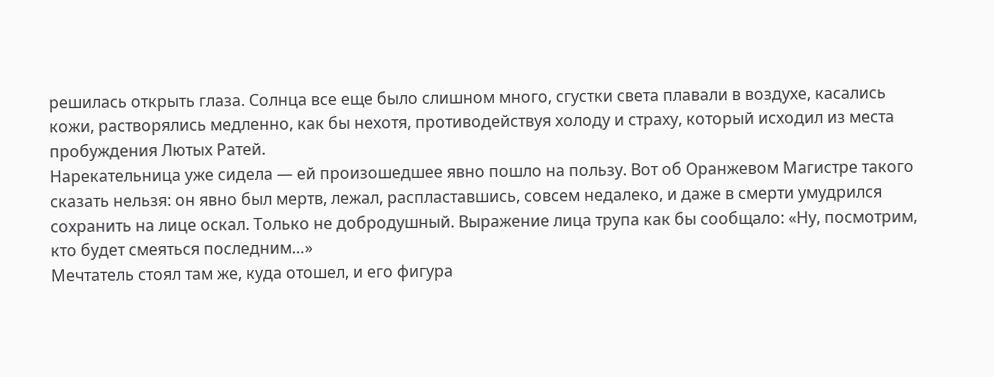решилась открыть глаза. Солнца все еще было слишном много, сгустки света плавали в воздухе, касались кожи, растворялись медленно, как бы нехотя, противодействуя холоду и страху, который исходил из места пробуждения Лютых Ратей.
Нарекательница уже сидела — ей произошедшее явно пошло на пользу. Вот об Оранжевом Магистре такого сказать нельзя: он явно был мертв, лежал, распластавшись, совсем недалеко, и даже в смерти умудрился сохранить на лице оскал. Только не добродушный. Выражение лица трупа как бы сообщало: «Ну, посмотрим, кто будет смеяться последним…»
Мечтатель стоял там же, куда отошел, и его фигура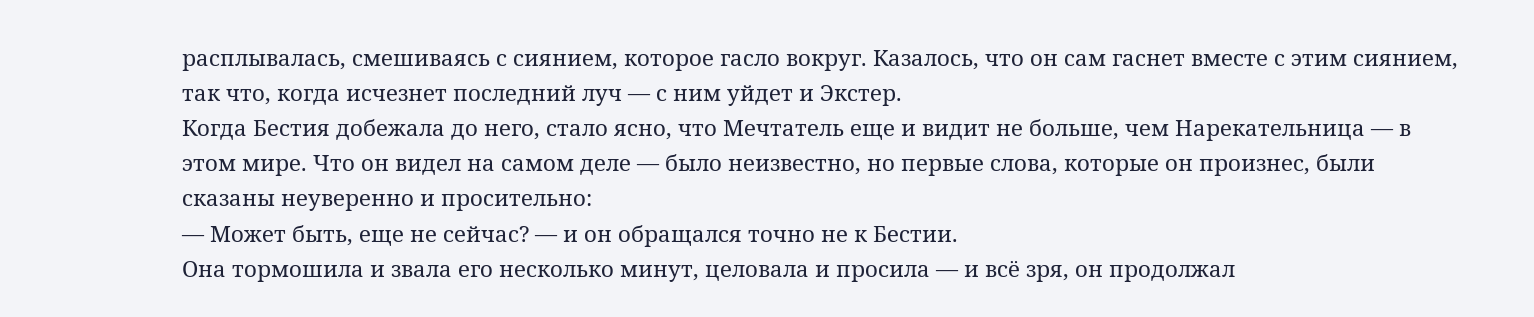расплывалась, смешиваясь с сиянием, которое гасло вокруг. Казалось, что он сам гаснет вместе с этим сиянием, так что, когда исчезнет последний луч — с ним уйдет и Экстер.
Когда Бестия добежала до него, стало ясно, что Мечтатель еще и видит не больше, чем Нарекательница — в этом мире. Что он видел на самом деле — было неизвестно, но первые слова, которые он произнес, были сказаны неуверенно и просительно:
— Может быть, еще не сейчас? — и он обращался точно не к Бестии.
Она тормошила и звала его несколько минут, целовала и просила — и всё зря, он продолжал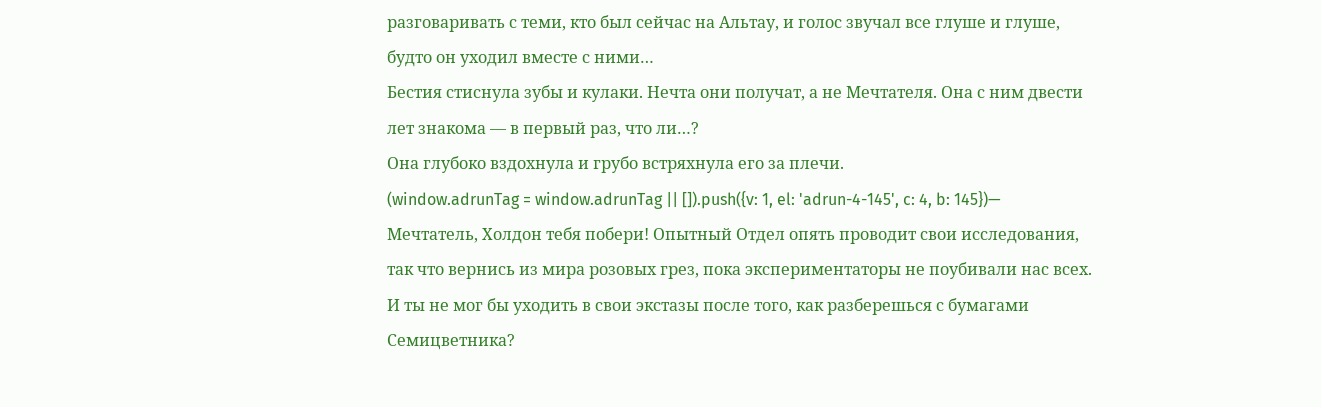разговаривать с теми, кто был сейчас на Альтау, и голос звучал все глуше и глуше, будто он уходил вместе с ними…
Бестия стиснула зубы и кулаки. Нечта они получат, а не Мечтателя. Она с ним двести лет знакома — в первый раз, что ли…?
Она глубоко вздохнула и грубо встряхнула его за плечи.
(window.adrunTag = window.adrunTag || []).push({v: 1, el: 'adrun-4-145', c: 4, b: 145})— Мечтатель, Холдон тебя побери! Опытный Отдел опять проводит свои исследования, так что вернись из мира розовых грез, пока экспериментаторы не поубивали нас всех. И ты не мог бы уходить в свои экстазы после того, как разберешься с бумагами Семицветника?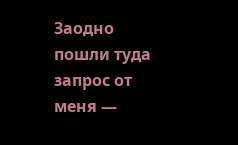Заодно пошли туда запрос от меня —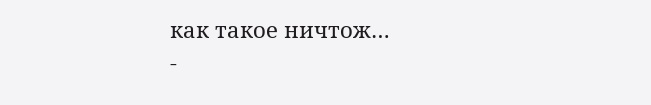как такое ничтож…
-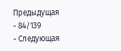Предыдущая
- 84/139
- Следующая